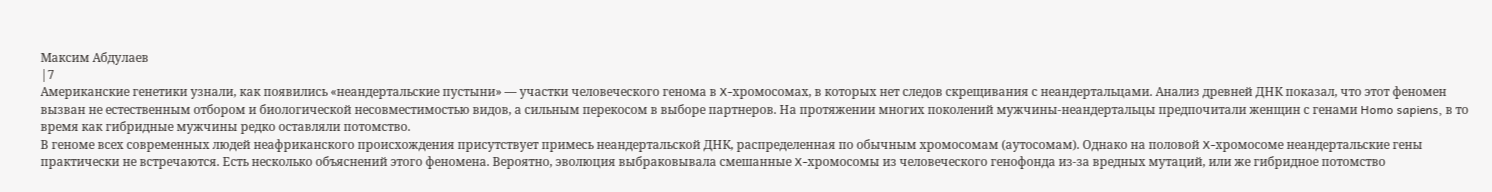Максим Абдулаев
|7
Американские генетики узнали, как появились «неандертальские пустыни» — участки человеческого генома в X-хромосомах, в которых нет следов скрещивания с неандертальцами. Анализ древней ДНК показал, что этот феномен вызван не естественным отбором и биологической несовместимостью видов, а сильным перекосом в выборе партнеров. На протяжении многих поколений мужчины-неандертальцы предпочитали женщин с генами Homo sapiens, в то время как гибридные мужчины редко оставляли потомство.
В геноме всех современных людей неафриканского происхождения присутствует примесь неандертальской ДНК, распределенная по обычным хромосомам (аутосомам). Однако на половой X-хромосоме неандертальские гены практически не встречаются. Есть несколько объяснений этого феномена. Вероятно, эволюция выбраковывала смешанные X-хромосомы из человеческого генофонда из-за вредных мутаций, или же гибридное потомство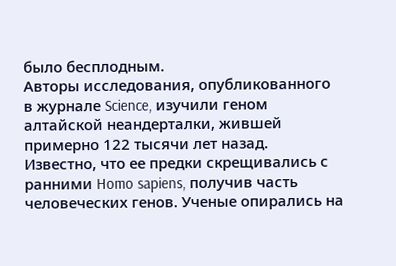было бесплодным.
Авторы исследования, опубликованного в журнале Science, изучили геном алтайской неандерталки, жившей примерно 122 тысячи лет назад. Известно, что ее предки скрещивались с ранними Homo sapiens, получив часть человеческих генов. Ученые опирались на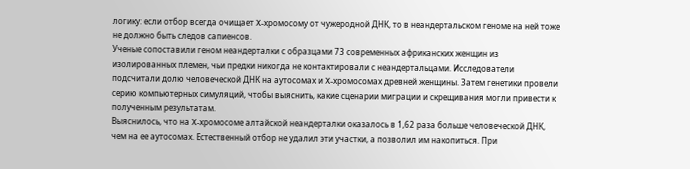логику: если отбор всегда очищает X-хромосому от чужеродной ДНК, то в неандертальском геноме на ней тоже не должно быть следов сапиенсов.
Ученые сопоставили геном неандерталки с образцами 73 современных африканских женщин из изолированных племен, чьи предки никогда не контактировали с неандертальцами. Исследователи подсчитали долю человеческой ДНК на аутосомах и X-хромосомах древней женщины. Затем генетики провели серию компьютерных симуляций, чтобы выяснить, какие сценарии миграции и скрещивания могли привести к полученным результатам.
Выяснилось, что на X-хромосоме алтайской неандерталки оказалось в 1,62 раза больше человеческой ДНК, чем на ее аутосомах. Естественный отбор не удалил эти участки, а позволил им накопиться. При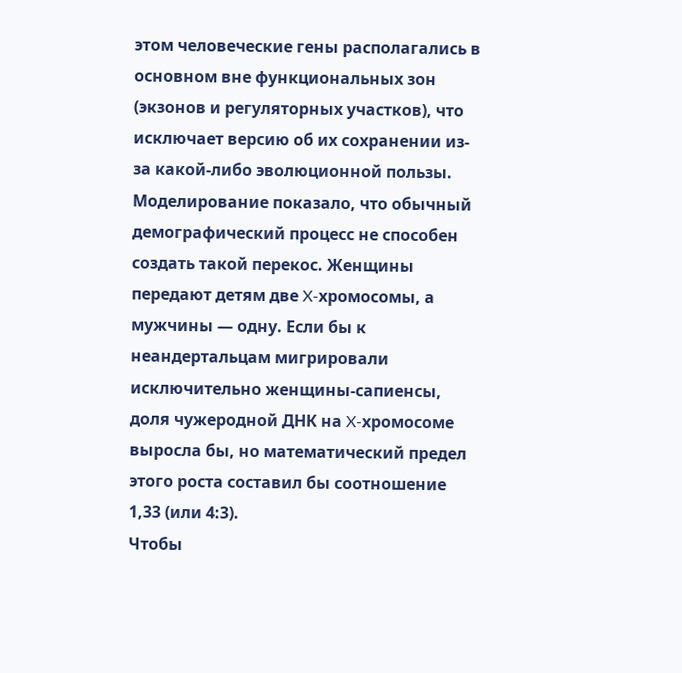этом человеческие гены располагались в основном вне функциональных зон (экзонов и регуляторных участков), что исключает версию об их сохранении из-за какой-либо эволюционной пользы.
Моделирование показало, что обычный демографический процесс не способен создать такой перекос. Женщины передают детям две X-хромосомы, а мужчины — одну. Если бы к неандертальцам мигрировали исключительно женщины-сапиенсы, доля чужеродной ДНК на X-хромосоме выросла бы, но математический предел этого роста составил бы соотношение 1,33 (или 4:3).
Чтобы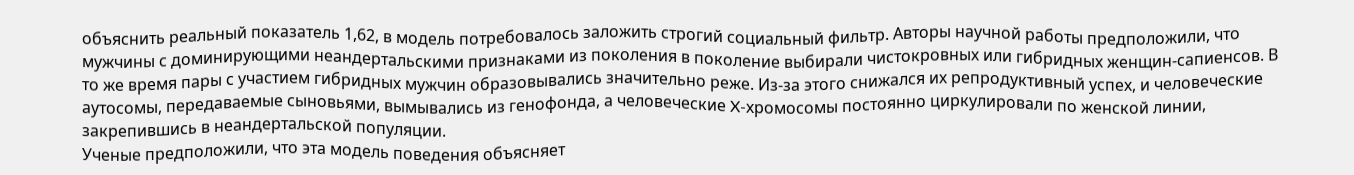объяснить реальный показатель 1,62, в модель потребовалось заложить строгий социальный фильтр. Авторы научной работы предположили, что мужчины с доминирующими неандертальскими признаками из поколения в поколение выбирали чистокровных или гибридных женщин-сапиенсов. В то же время пары с участием гибридных мужчин образовывались значительно реже. Из-за этого снижался их репродуктивный успех, и человеческие аутосомы, передаваемые сыновьями, вымывались из генофонда, а человеческие X-хромосомы постоянно циркулировали по женской линии, закрепившись в неандертальской популяции.
Ученые предположили, что эта модель поведения объясняет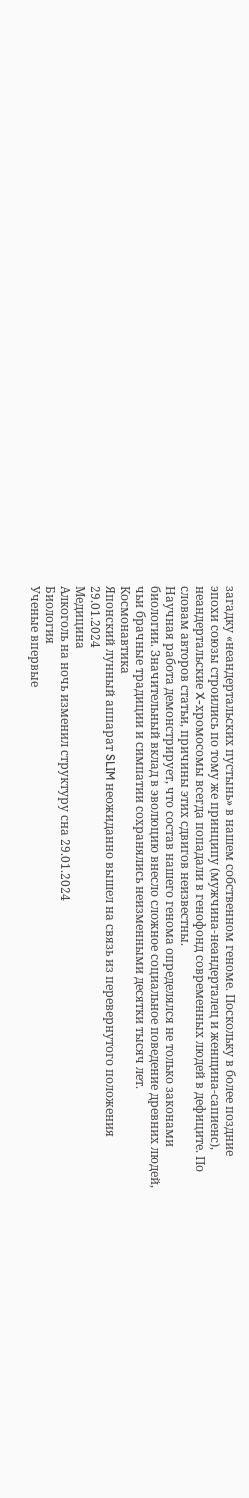загадку «неандертальских пустынь» в нашем собственном геноме. Поскольку в более поздние эпохи союзы строились по тому же принципу (мужчина-неандерталец и женщина-сапиенс), неандертальские X-хромосомы всегда попадали в генофонд современных людей в дефиците. По словам авторов статьи, причины этих сдвигов неизвестны.
Научная работа демонстрирует, что состав нашего генома определялся не только законами биологии. Значительный вклад в эволюцию внесло сложное социальное поведение древних людей, чьи брачные традиции и симпатии сохранялись неизменными десятки тысяч лет.
Космонавтика
Японский лунный аппарат SLIM неожиданно вышел на связь из перевернутого положения 29.01.2024
Медицина
Алкоголь на ночь изменил структуру сна 29.01.2024
Биология
Ученые впервые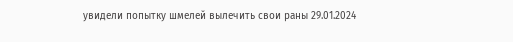увидели попытку шмелей вылечить свои раны 29.01.2024